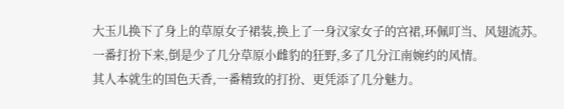大玉儿换下了身上的草原女子裙装,换上了一身汉家女子的宫裙,环佩叮当、风翅流苏。
一番打扮下来,倒是少了几分草原小雌豹的狂野,多了几分江南婉约的风情。
其人本就生的国色天香,一番精致的打扮、更凭添了几分魅力。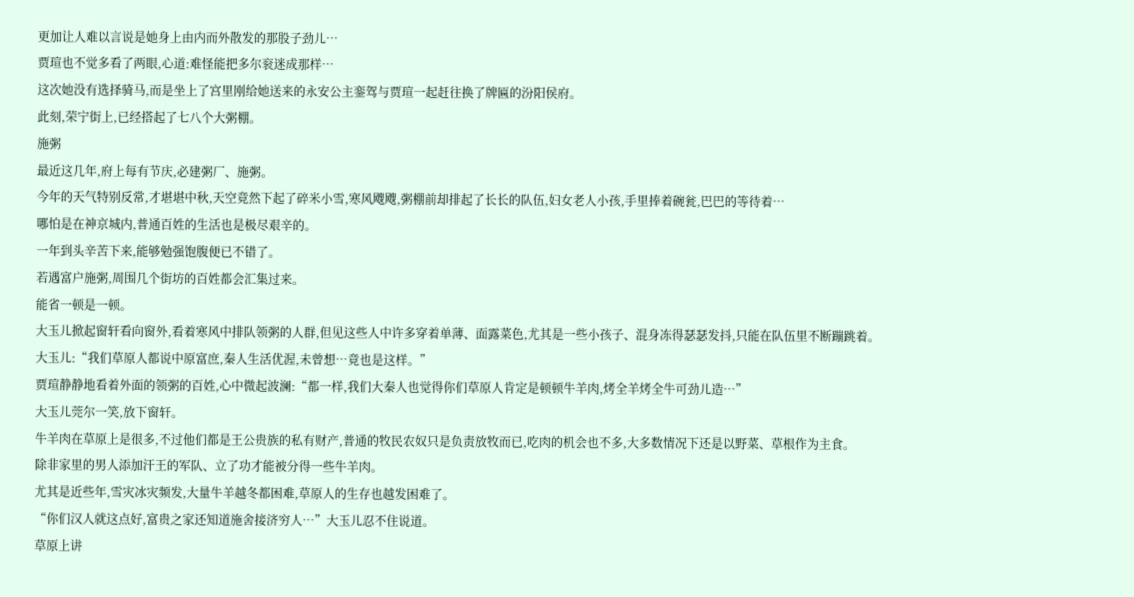更加让人难以言说是她身上由内而外散发的那股子劲儿…
贾瑄也不觉多看了两眼,心道:难怪能把多尔衮迷成那样…
这次她没有选择骑马,而是坐上了宫里刚给她送来的永安公主銮驾与贾瑄一起赶往换了牌匾的汾阳侯府。
此刻,荣宁街上,已经搭起了七八个大粥棚。
施粥
最近这几年,府上每有节庆,必建粥厂、施粥。
今年的天气特别反常,才堪堪中秋,天空竟然下起了碎米小雪,寒风飕飕,粥棚前却排起了长长的队伍,妇女老人小孩,手里捧着碗瓮,巴巴的等待着…
哪怕是在神京城内,普通百姓的生活也是极尽艰辛的。
一年到头辛苦下来,能够勉强饱腹便已不错了。
若遇富户施粥,周围几个街坊的百姓都会汇集过来。
能省一顿是一顿。
大玉儿掀起窗轩看向窗外,看着寒风中排队领粥的人群,但见这些人中许多穿着单薄、面露菜色,尤其是一些小孩子、混身冻得瑟瑟发抖,只能在队伍里不断蹦跳着。
大玉儿:“我们草原人都说中原富庶,秦人生活优渥,未曾想…竟也是这样。”
贾瑄静静地看着外面的领粥的百姓,心中微起波澜:“都一样,我们大秦人也觉得你们草原人肯定是顿顿牛羊肉,烤全羊烤全牛可劲儿造…”
大玉儿莞尔一笑,放下窗轩。
牛羊肉在草原上是很多,不过他们都是王公贵族的私有财产,普通的牧民农奴只是负责放牧而已,吃肉的机会也不多,大多数情况下还是以野菜、草根作为主食。
除非家里的男人添加汗王的军队、立了功才能被分得一些牛羊肉。
尤其是近些年,雪灾冰灾频发,大量牛羊越冬都困难,草原人的生存也越发困难了。
“你们汉人就这点好,富贵之家还知道施舍接济穷人…”大玉儿忍不住说道。
草原上讲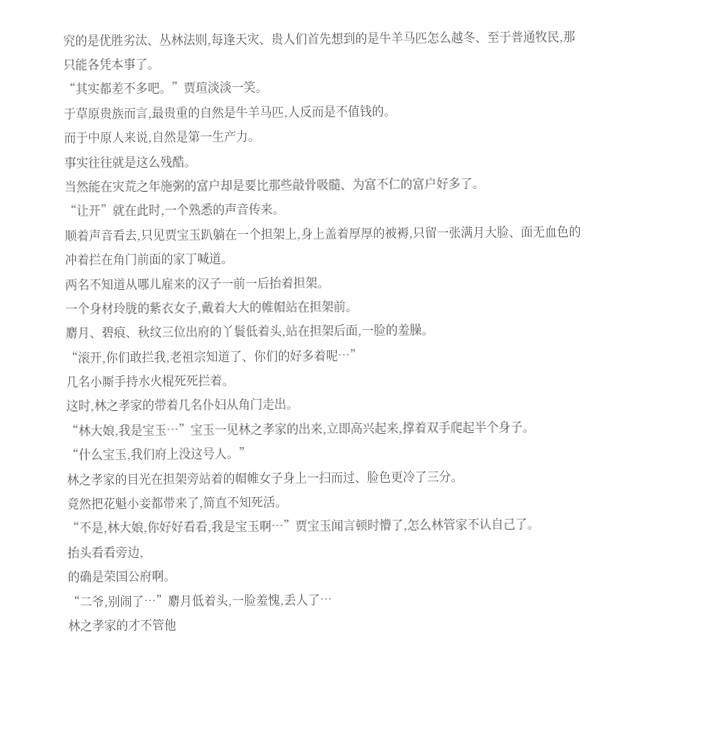究的是优胜劣汰、丛林法则,每逢天灾、贵人们首先想到的是牛羊马匹怎么越冬、至于普通牧民,那只能各凭本事了。
“其实都差不多吧。”贾瑄淡淡一笑。
于草原贵族而言,最贵重的自然是牛羊马匹,人反而是不值钱的。
而于中原人来说,自然是第一生产力。
事实往往就是这么残酷。
当然能在灾荒之年施粥的富户却是要比那些敲骨吸髓、为富不仁的富户好多了。
“让开”就在此时,一个熟悉的声音传来。
顺着声音看去,只见贾宝玉趴躺在一个担架上,身上盖着厚厚的被褥,只留一张满月大脸、面无血色的冲着拦在角门前面的家丁喊道。
两名不知道从哪儿雇来的汉子一前一后抬着担架。
一个身材玲胧的紫衣女子,戴着大大的帷帽站在担架前。
麝月、碧痕、秋纹三位出府的丫鬟低着头,站在担架后面,一脸的羞臊。
“滚开,你们敢拦我,老祖宗知道了、你们的好多着呢…”
几名小厮手持水火棍死死拦着。
这时,林之孝家的带着几名仆妇从角门走出。
“林大娘,我是宝玉…”宝玉一见林之孝家的出来,立即高兴起来,撑着双手爬起半个身子。
“什么宝玉,我们府上没这号人。”
林之孝家的目光在担架旁站着的帽帷女子身上一扫而过、脸色更冷了三分。
竟然把花魁小妾都带来了,简直不知死活。
“不是,林大娘,你好好看看,我是宝玉啊…”贾宝玉闻言顿时懵了,怎么林管家不认自己了。
抬头看看旁边,
的确是荣国公府啊。
“二爷,别闹了…”麝月低着头,一脸羞愧,丢人了…
林之孝家的才不管他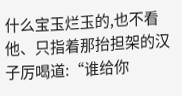什么宝玉烂玉的,也不看他、只指着那抬担架的汉子厉喝道:“谁给你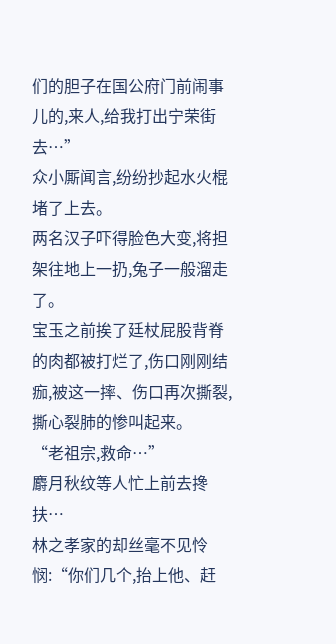们的胆子在国公府门前闹事儿的,来人,给我打出宁荣街去…”
众小厮闻言,纷纷抄起水火棍堵了上去。
两名汉子吓得脸色大变,将担架往地上一扔,兔子一般溜走了。
宝玉之前挨了廷杖屁股背脊的肉都被打烂了,伤口刚刚结痂,被这一摔、伤口再次撕裂,撕心裂肺的惨叫起来。
“老祖宗,救命…”
麝月秋纹等人忙上前去搀扶…
林之孝家的却丝毫不见怜悯:“你们几个,抬上他、赶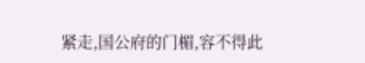紧走,国公府的门楣,容不得此